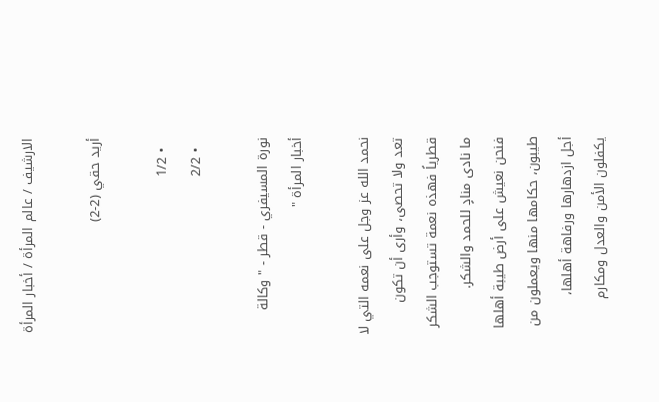الارشيف / عالم المرأة / أخبار المرأة

أريد حقي (2-2)

  • 1/2
  • 2/2

نورة المسيفري - قطر - " وكالة أخبار المرأة "

نحمد الله عز وجل على نعمه التي لا تعد ولا تحصى، وأرى أن تكون قطرياً فهذه نعمة تستوجب الشكر ما نادى منادٍ للحمد والشكر.
فنحن نعيش على أرض طيبة أهلها طيبون، حكامها منها ويعملون من أجل ازدهارها ورفاهة أهلها، يكفلون الأمن والعدل ومكارم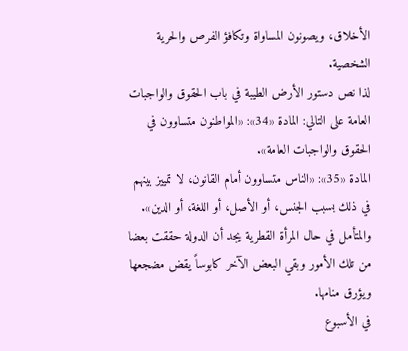الأخلاق، ويصونون المساواة وتكافؤ الفرص والحرية الشخصية.
لذا نص دستور الأرض الطيبة في باب الحقوق والواجبات العامة على التالي: المادة «34»: «المواطنون متساوون في الحقوق والواجبات العامة».
المادة «35»: «الناس متساوون أمام القانون، لا تمييز بينهم في ذلك بسبب الجنس، أو الأصل، أو اللغة، أو الدين».
والمتأمل في حال المرأة القطرية يجد أن الدولة حققت بعضا من تلك الأمور وبقي البعض الآخر كابوساً يقض مضجعها ويؤرق منامها.
في الأسبوع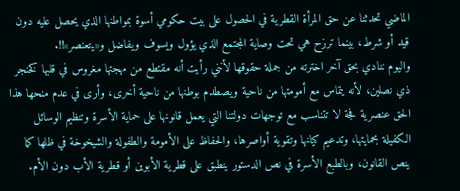الماضي تحدثنا عن حق المرأة القطرية في الحصول على بيت حكومي أسوة بمواطنها الذي يحصل عليه دون قيد أو شرط، بينما ترزح هي تحت وصاية المجتمع الذي يؤول ويسوف ويفاضل و«يتعنصر»!!.
واليوم ننادي بحق آخر اخترته من جملة حقوقها لأنني رأيت أنه مقتطع من مهجتها مغروس في قلبها كخنجر ذي نصلين، لأنه يتماس مع أمومتها من ناحية ويصطدم بوطنها من ناحية أخرى، وأرى في عدم منحها هذا الحق عنصرية فجة لا تتناسب مع توجهات دولتنا التي يعمل قانونها على حماية الأسرة وتنظيم الوسائل الكفيلة بحمايتها، وتدعيم كيانها وتقوية أواصرها، والحفاظ على الأمومة والطفولة والشيخوخة في ظلها كما ينص القانون، وبالطبع الأسرة في نص الدستور ينطبق على قطرية الأبوين أو قطرية الأب دون الأم.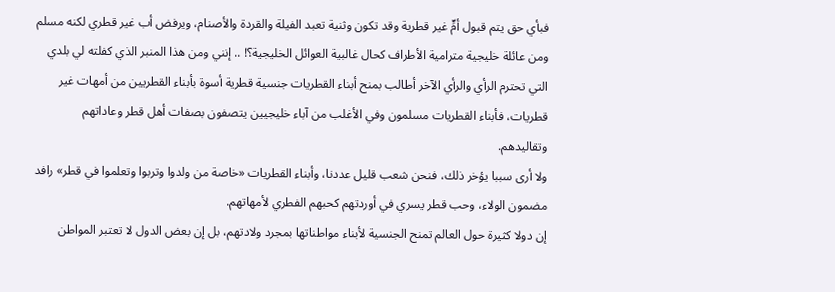فبأي حق يتم قبول أمٍّ غير قطرية وقد تكون وثنية تعبد الفيلة والقردة والأصنام، ويرفض أب غير قطري لكنه مسلم ومن عائلة خليجية مترامية الأطراف كحال غالبية العوائل الخليجية؟! .. إنني ومن هذا المنبر الذي كفلته لي بلدي التي تحترم الرأي والرأي الآخر أطالب بمنح أبناء القطريات جنسية قطرية أسوة بأبناء القطريين من أمهات غير قطريات، فأبناء القطريات مسلمون وفي الأغلب من آباء خليجيين يتصفون بصفات أهل قطر وعاداتهم وتقاليدهم.
ولا أرى سببا يؤخر ذلك، فنحن شعب قليل عددنا، وأبناء القطريات «خاصة من ولدوا وتربوا وتعلموا في قطر» رافد مضمون الولاء، وحب قطر يسري في أوردتهم كحبهم الفطري لأمهاتهم.
إن دولا كثيرة حول العالم تمنح الجنسية لأبناء مواطناتها بمجرد ولادتهم، بل إن بعض الدول لا تعتبر المواطن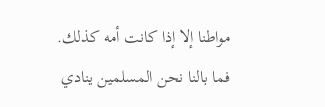مواطنا إلا إذا كانت أمه كذلك.
فما بالنا نحن المسلمين ينادي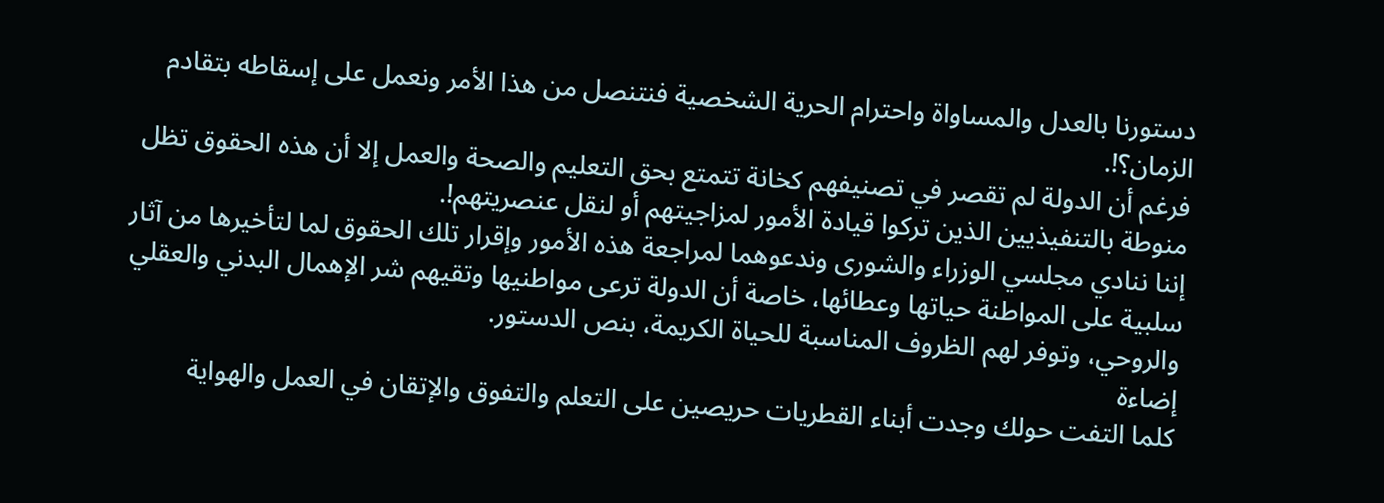دستورنا بالعدل والمساواة واحترام الحرية الشخصية فنتنصل من هذا الأمر ونعمل على إسقاطه بتقادم الزمان؟!.
فرغم أن الدولة لم تقصر في تصنيفهم كخانة تتمتع بحق التعليم والصحة والعمل إلا أن هذه الحقوق تظل منوطة بالتنفيذيين الذين تركوا قيادة الأمور لمزاجيتهم أو لنقل عنصريتهم!.
إننا ننادي مجلسي الوزراء والشورى وندعوهما لمراجعة هذه الأمور وإقرار تلك الحقوق لما لتأخيرها من آثار سلبية على المواطنة حياتها وعطائها، خاصة أن الدولة ترعى مواطنيها وتقيهم شر الإهمال البدني والعقلي والروحي، وتوفر لهم الظروف المناسبة للحياة الكريمة، بنص الدستور.
إضاءة
كلما التفت حولك وجدت أبناء القطريات حريصين على التعلم والتفوق والإتقان في العمل والهواية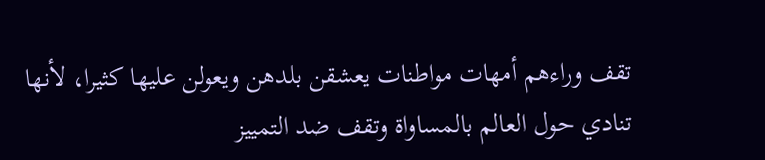تقف وراءهم أمهات مواطنات يعشقن بلدهن ويعولن عليها كثيرا، لأنها تنادي حول العالم بالمساواة وتقف ضد التمييز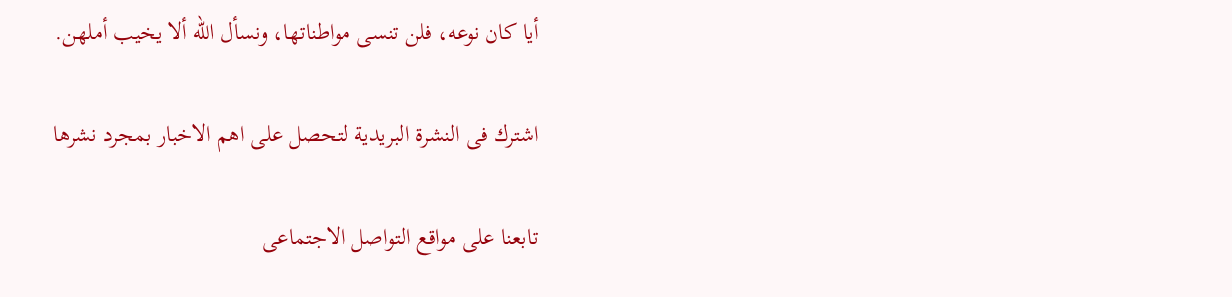أيا كان نوعه، فلن تنسى مواطناتها، ونسأل الله ألا يخيب أملهن.

اشترك فى النشرة البريدية لتحصل على اهم الاخبار بمجرد نشرها

تابعنا على مواقع التواصل الاجتماعى